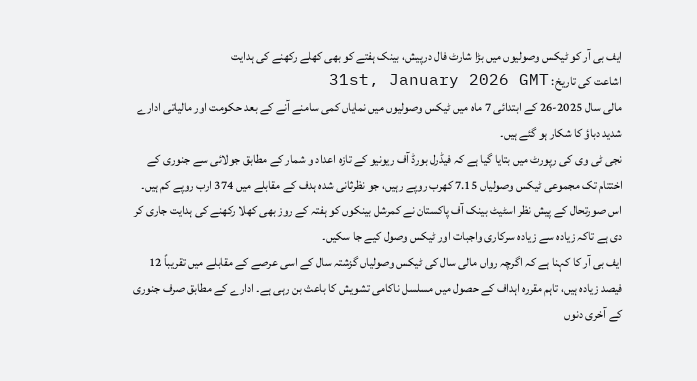ایف بی آر کو ٹیکس وصولیوں میں بڑا شارٹ فال درپیش، بینک ہفتے کو بھی کھلے رکھنے کی ہدایت
اشاعت کی تاریخ: 31st, January 2026 GMT
مالی سال 2025-26 کے ابتدائی 7 ماہ میں ٹیکس وصولیوں میں نمایاں کمی سامنے آنے کے بعد حکومت اور مالیاتی ادارے شدید دباؤ کا شکار ہو گئے ہیں۔
نجی ٹی وی کی رپورٹ میں بتایا گیا ہے کہ فیڈرل بورڈ آف ریونیو کے تازہ اعداد و شمار کے مطابق جولائی سے جنوری کے اختتام تک مجموعی ٹیکس وصولیاں 7.15 کھرب روپے رہیں، جو نظرثانی شدہ ہدف کے مقابلے میں 374 ارب روپے کم ہیں۔
اس صورتحال کے پیش نظر اسٹیٹ بینک آف پاکستان نے کمرشل بینکوں کو ہفتہ کے روز بھی کھلا رکھنے کی ہدایت جاری کر دی ہے تاکہ زیادہ سے زیادہ سرکاری واجبات اور ٹیکس وصول کیے جا سکیں۔
ایف بی آر کا کہنا ہے کہ اگرچہ رواں مالی سال کی ٹیکس وصولیاں گزشتہ سال کے اسی عرصے کے مقابلے میں تقریباً 12 فیصد زیادہ ہیں، تاہم مقررہ اہداف کے حصول میں مسلسل ناکامی تشویش کا باعث بن رہی ہے۔ ادارے کے مطابق صرف جنوری کے آخری دنوں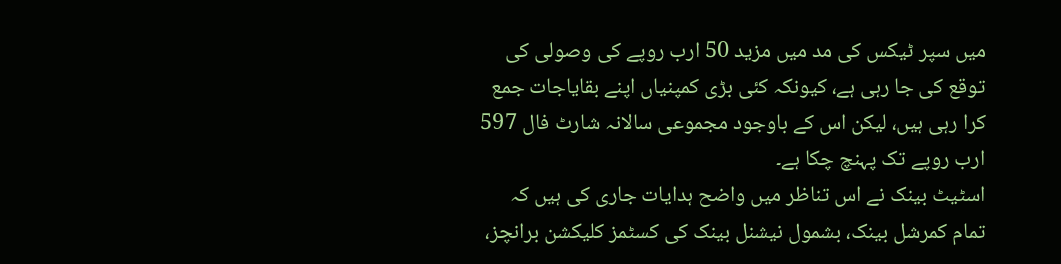میں سپر ٹیکس کی مد میں مزید 50 ارب روپے کی وصولی کی توقع کی جا رہی ہے، کیونکہ کئی بڑی کمپنیاں اپنے بقایاجات جمع کرا رہی ہیں، لیکن اس کے باوجود مجموعی سالانہ شارٹ فال 597 ارب روپے تک پہنچ چکا ہے۔
اسٹیٹ بینک نے اس تناظر میں واضح ہدایات جاری کی ہیں کہ تمام کمرشل بینک، بشمول نیشنل بینک کی کسٹمز کلیکشن برانچز،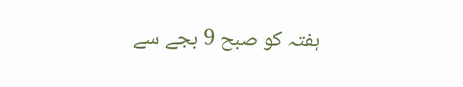ہفتہ کو صبح 9 بجے سے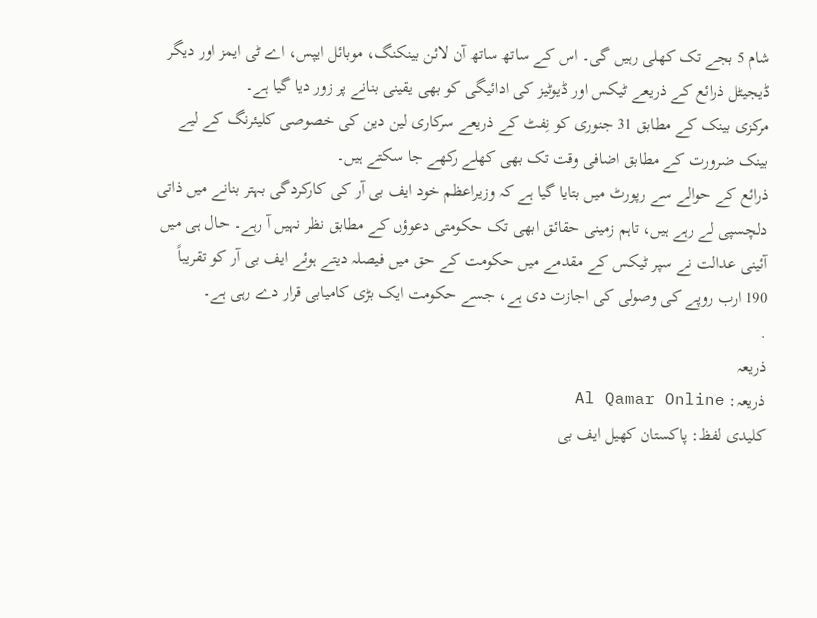شام 5 بجے تک کھلی رہیں گی۔ اس کے ساتھ ساتھ آن لائن بینکنگ، موبائل ایپس، اے ٹی ایمز اور دیگر ڈیجیٹل ذرائع کے ذریعے ٹیکس اور ڈیوٹیز کی ادائیگی کو بھی یقینی بنانے پر زور دیا گیا ہے۔
مرکزی بینک کے مطابق 31 جنوری کو نِفٹ کے ذریعے سرکاری لین دین کی خصوصی کلیئرنگ کے لیے بینک ضرورت کے مطابق اضافی وقت تک بھی کھلے رکھے جا سکتے ہیں۔
ذرائع کے حوالے سے رپورٹ میں بتایا گیا ہے کہ وزیراعظم خود ایف بی آر کی کارکردگی بہتر بنانے میں ذاتی دلچسپی لے رہے ہیں، تاہم زمینی حقائق ابھی تک حکومتی دعوؤں کے مطابق نظر نہیں آ رہے۔ حال ہی میں آئینی عدالت نے سپر ٹیکس کے مقدمے میں حکومت کے حق میں فیصلہ دیتے ہوئے ایف بی آر کو تقریباً 190 ارب روپے کی وصولی کی اجازت دی ہے، جسے حکومت ایک بڑی کامیابی قرار دے رہی ہے۔
.
ذریعہ
ذریعہ: Al Qamar Online
کلیدی لفظ: پاکستان کھیل ایف بی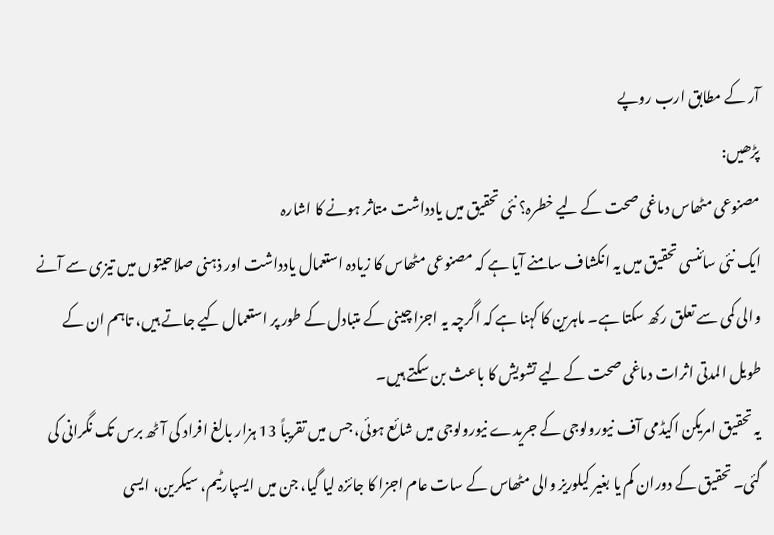آر کے مطابق ارب روپے
پڑھیں:
مصنوعی مٹھاس دماغی صحت کے لیے خطرہ؟ نئی تحقیق میں یادداشت متاثر ہونے کا اشارہ
ایک نئی سائنسی تحقیق میں یہ انکشاف سامنے آیا ہے کہ مصنوعی مٹھاس کا زیادہ استعمال یادداشت اور ذہنی صلاحیتوں میں تیزی سے آنے والی کمی سے تعلق رکھ سکتا ہے۔ ماہرین کا کہنا ہے کہ اگرچہ یہ اجزا چینی کے متبادل کے طور پر استعمال کیے جاتے ہیں، تاہم ان کے طویل المدتی اثرات دماغی صحت کے لیے تشویش کا باعث بن سکتے ہیں۔
یہ تحقیق امریکن اکیڈمی آف نیورولوجی کے جریدے نیورولوجی میں شائع ہوئی، جس میں تقریباً 13 ہزار بالغ افراد کی آٹھ برس تک نگرانی کی گئی۔ تحقیق کے دوران کم یا بغیر کیلوریز والی مٹھاس کے سات عام اجزا کا جائزہ لیا گیا، جن میں ایسپارٹیم، سیکرین، ایسی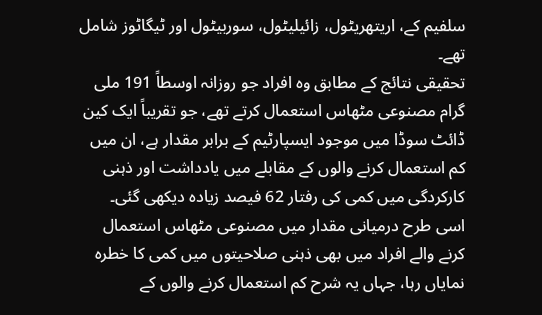سلفیم کے، اریتھریٹول، زائیلیٹول، سوربیٹول اور ٹیگاٹوز شامل تھے۔
تحقیقی نتائج کے مطابق وہ افراد جو روزانہ اوسطاً 191 ملی گرام مصنوعی مٹھاس استعمال کرتے تھے، جو تقریباً ایک کین ڈائٹ سوڈا میں موجود ایسپارٹیم کے برابر مقدار ہے، ان میں کم استعمال کرنے والوں کے مقابلے میں یادداشت اور ذہنی کارکردگی میں کمی کی رفتار 62 فیصد زیادہ دیکھی گئی۔
اسی طرح درمیانی مقدار میں مصنوعی مٹھاس استعمال کرنے والے افراد میں بھی ذہنی صلاحیتوں میں کمی کا خطرہ نمایاں رہا، جہاں یہ شرح کم استعمال کرنے والوں کے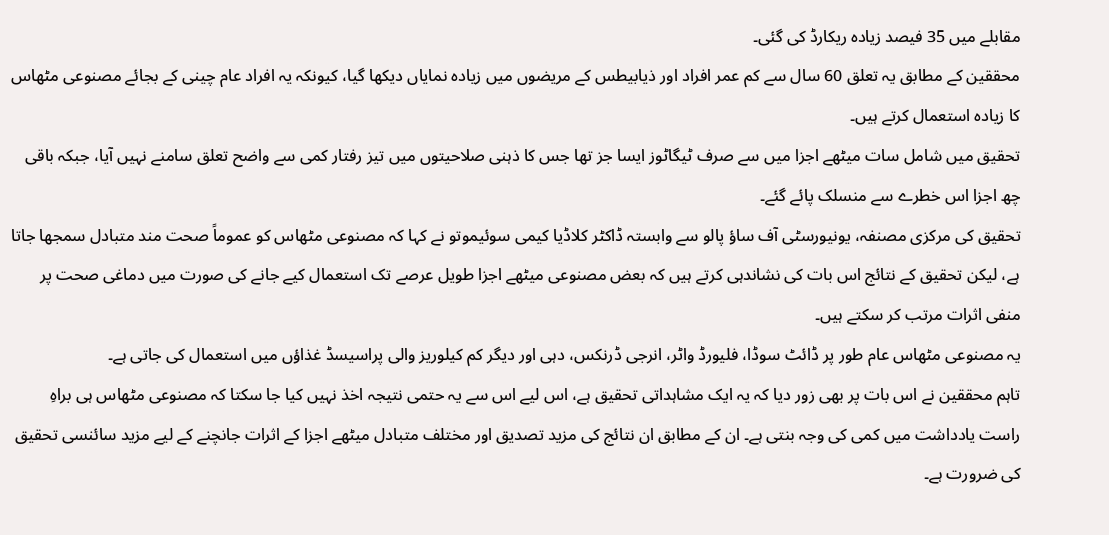مقابلے میں 35 فیصد زیادہ ریکارڈ کی گئی۔
محققین کے مطابق یہ تعلق 60 سال سے کم عمر افراد اور ذیابیطس کے مریضوں میں زیادہ نمایاں دیکھا گیا، کیونکہ یہ افراد عام چینی کے بجائے مصنوعی مٹھاس کا زیادہ استعمال کرتے ہیں۔
تحقیق میں شامل سات میٹھے اجزا میں سے صرف ٹیگاٹوز ایسا جز تھا جس کا ذہنی صلاحیتوں میں تیز رفتار کمی سے واضح تعلق سامنے نہیں آیا، جبکہ باقی چھ اجزا اس خطرے سے منسلک پائے گئے۔
تحقیق کی مرکزی مصنفہ، یونیورسٹی آف ساؤ پالو سے وابستہ ڈاکٹر کلاڈیا کیمی سوئیموتو نے کہا کہ مصنوعی مٹھاس کو عموماً صحت مند متبادل سمجھا جاتا ہے، لیکن تحقیق کے نتائج اس بات کی نشاندہی کرتے ہیں کہ بعض مصنوعی میٹھے اجزا طویل عرصے تک استعمال کیے جانے کی صورت میں دماغی صحت پر منفی اثرات مرتب کر سکتے ہیں۔
یہ مصنوعی مٹھاس عام طور پر ڈائٹ سوڈا، فلیورڈ واٹر، انرجی ڈرنکس، دہی اور دیگر کم کیلوریز والی پراسیسڈ غذاؤں میں استعمال کی جاتی ہے۔
تاہم محققین نے اس بات پر بھی زور دیا کہ یہ ایک مشاہداتی تحقیق ہے، اس لیے اس سے یہ حتمی نتیجہ اخذ نہیں کیا جا سکتا کہ مصنوعی مٹھاس ہی براہِ راست یادداشت میں کمی کی وجہ بنتی ہے۔ ان کے مطابق ان نتائج کی مزید تصدیق اور مختلف متبادل میٹھے اجزا کے اثرات جانچنے کے لیے مزید سائنسی تحقیق کی ضرورت ہے۔